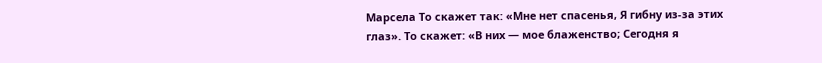Марсела То скажет так: «Мне нет спасенья, Я гибну из-за этих глаз». То скажет: «В них — мое блаженство; Сегодня я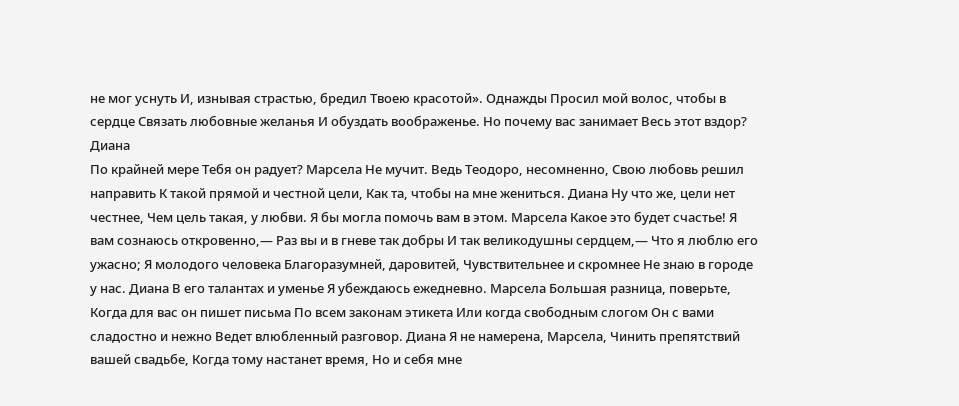не мог уснуть И, изнывая страстью, бредил Твоею красотой». Однажды Просил мой волос, чтобы в сердце Связать любовные желанья И обуздать воображенье. Но почему вас занимает Весь этот вздор? Диана
По крайней мере Тебя он радует? Марсела Не мучит. Ведь Теодоро, несомненно, Свою любовь решил направить К такой прямой и честной цели, Как та, чтобы на мне жениться. Диана Ну что же, цели нет честнее, Чем цель такая, у любви. Я бы могла помочь вам в этом. Марсела Какое это будет счастье! Я вам сознаюсь откровенно,— Раз вы и в гневе так добры И так великодушны сердцем,— Что я люблю его ужасно; Я молодого человека Благоразумней, даровитей, Чувствительнее и скромнее Не знаю в городе у нас. Диана В его талантах и уменье Я убеждаюсь ежедневно. Марсела Большая разница, поверьте, Когда для вас он пишет письма По всем законам этикета Или когда свободным слогом Он с вами сладостно и нежно Ведет влюбленный разговор. Диана Я не намерена, Марсела, Чинить препятствий вашей свадьбе, Когда тому настанет время, Но и себя мне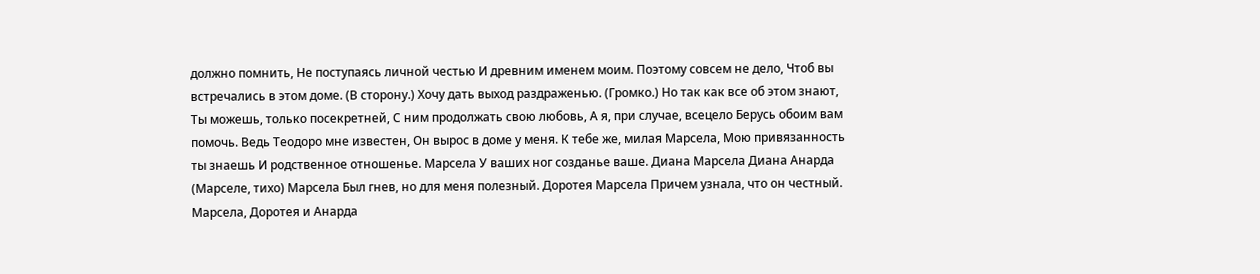должно помнить, Не поступаясь личной честью И древним именем моим. Поэтому совсем не дело, Чтоб вы встречались в этом доме. (В сторону.) Хочу дать выход раздраженью. (Громко.) Но так как все об этом знают, Ты можешь, только посекретней, С ним продолжать свою любовь, А я, при случае, всецело Берусь обоим вам помочь. Ведь Теодоро мне известен, Он вырос в доме у меня. К тебе же, милая Марсела, Мою привязанность ты знаешь И родственное отношенье. Марсела У ваших ног созданье ваше. Диана Марсела Диана Анарда (Марселе, тихо) Марсела Был гнев, но для меня полезный. Доротея Марсела Причем узнала, что он честный. Марсела, Доротея и Анарда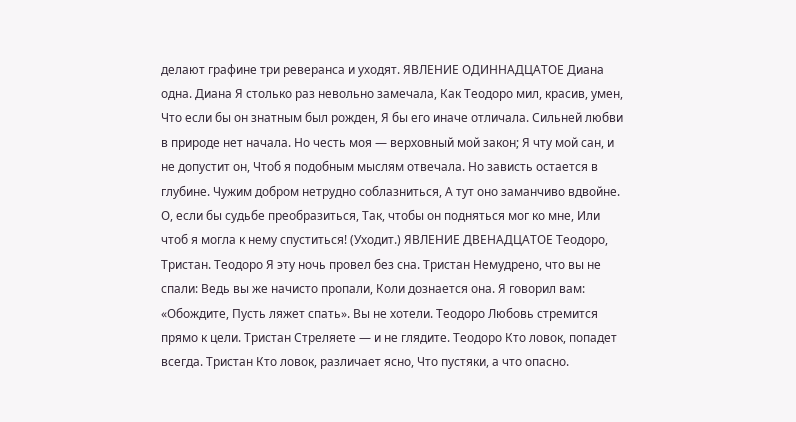делают графине три реверанса и уходят. ЯВЛЕНИЕ ОДИННАДЦАТОЕ Диана одна. Диана Я столько раз невольно замечала, Как Теодоро мил, красив, умен, Что если бы он знатным был рожден, Я бы его иначе отличала. Сильней любви в природе нет начала. Но честь моя — верховный мой закон; Я чту мой сан, и не допустит он, Чтоб я подобным мыслям отвечала. Но зависть остается в глубине. Чужим добром нетрудно соблазниться, А тут оно заманчиво вдвойне. О, если бы судьбе преобразиться, Так, чтобы он подняться мог ко мне, Или чтоб я могла к нему спуститься! (Уходит.) ЯВЛЕНИЕ ДВЕНАДЦАТОЕ Теодоро, Тристан. Теодоро Я эту ночь провел без сна. Тристан Немудрено, что вы не спали: Ведь вы же начисто пропали, Коли дознается она. Я говорил вам: «Обождите, Пусть ляжет спать». Вы не хотели. Теодоро Любовь стремится прямо к цели. Тристан Стреляете — и не глядите. Теодоро Кто ловок, попадет всегда. Тристан Кто ловок, различает ясно, Что пустяки, а что опасно.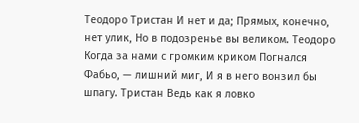Теодоро Тристан И нет и да; Прямых, конечно, нет улик, Но в подозренье вы великом. Теодоро
Когда за нами с громким криком Погнался Фабьо, — лишний миг, И я в него вонзил бы шпагу. Тристан Ведь как я ловко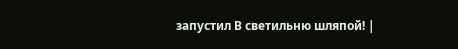запустил В светильню шляпой! |